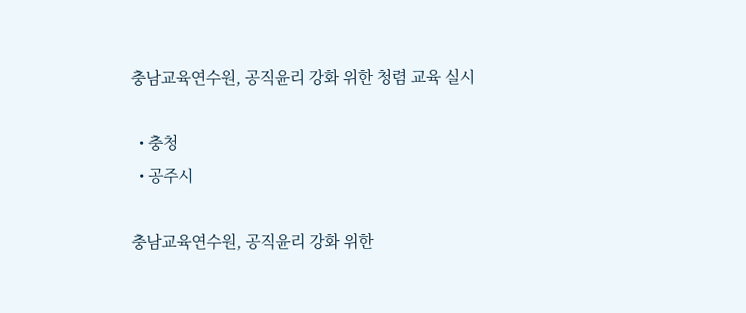충남교육연수원, 공직윤리 강화 위한 청렴 교육 실시

  • 충청
  • 공주시

충남교육연수원, 공직윤리 강화 위한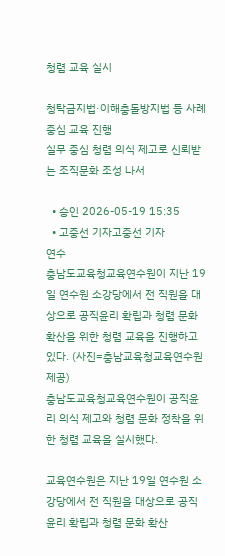청렴 교육 실시

청탁금지법·이해충돌방지법 등 사례 중심 교육 진행
실무 중심 청렴 의식 제고로 신뢰받는 조직문화 조성 나서

  • 승인 2026-05-19 15:35
  • 고중선 기자고중선 기자
연수
충남도교육청교육연수원이 지난 19일 연수원 소강당에서 전 직원을 대상으로 공직윤리 확립과 청렴 문화 확산을 위한 청렴 교육을 진행하고 있다. (사진=충남교육청교육연수원 제공)
충남도교육청교육연수원이 공직윤리 의식 제고와 청렴 문화 정착을 위한 청렴 교육을 실시했다.

교육연수원은 지난 19일 연수원 소강당에서 전 직원을 대상으로 공직윤리 확립과 청렴 문화 확산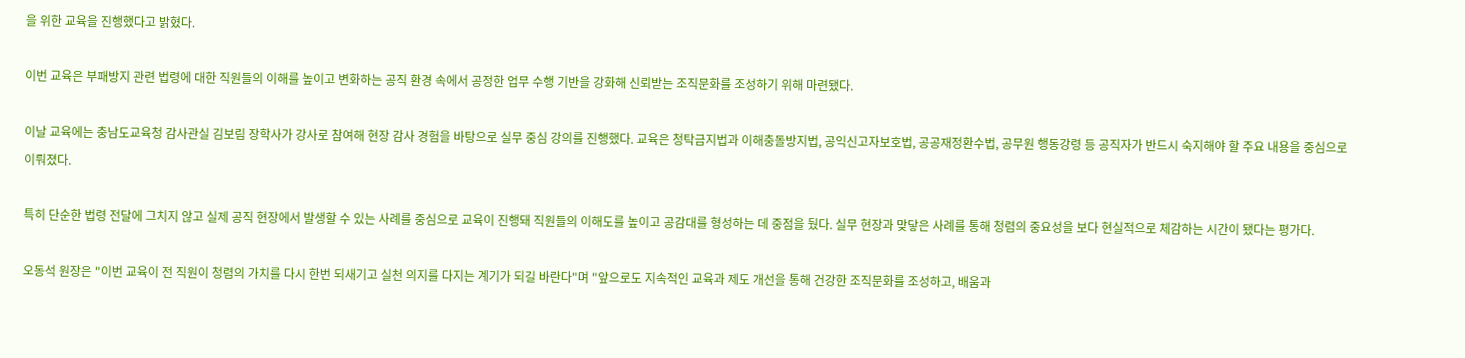을 위한 교육을 진행했다고 밝혔다.

이번 교육은 부패방지 관련 법령에 대한 직원들의 이해를 높이고 변화하는 공직 환경 속에서 공정한 업무 수행 기반을 강화해 신뢰받는 조직문화를 조성하기 위해 마련됐다.

이날 교육에는 충남도교육청 감사관실 김보림 장학사가 강사로 참여해 현장 감사 경험을 바탕으로 실무 중심 강의를 진행했다. 교육은 청탁금지법과 이해충돌방지법, 공익신고자보호법, 공공재정환수법, 공무원 행동강령 등 공직자가 반드시 숙지해야 할 주요 내용을 중심으로 이뤄졌다.

특히 단순한 법령 전달에 그치지 않고 실제 공직 현장에서 발생할 수 있는 사례를 중심으로 교육이 진행돼 직원들의 이해도를 높이고 공감대를 형성하는 데 중점을 뒀다. 실무 현장과 맞닿은 사례를 통해 청렴의 중요성을 보다 현실적으로 체감하는 시간이 됐다는 평가다.

오동석 원장은 "이번 교육이 전 직원이 청렴의 가치를 다시 한번 되새기고 실천 의지를 다지는 계기가 되길 바란다"며 "앞으로도 지속적인 교육과 제도 개선을 통해 건강한 조직문화를 조성하고, 배움과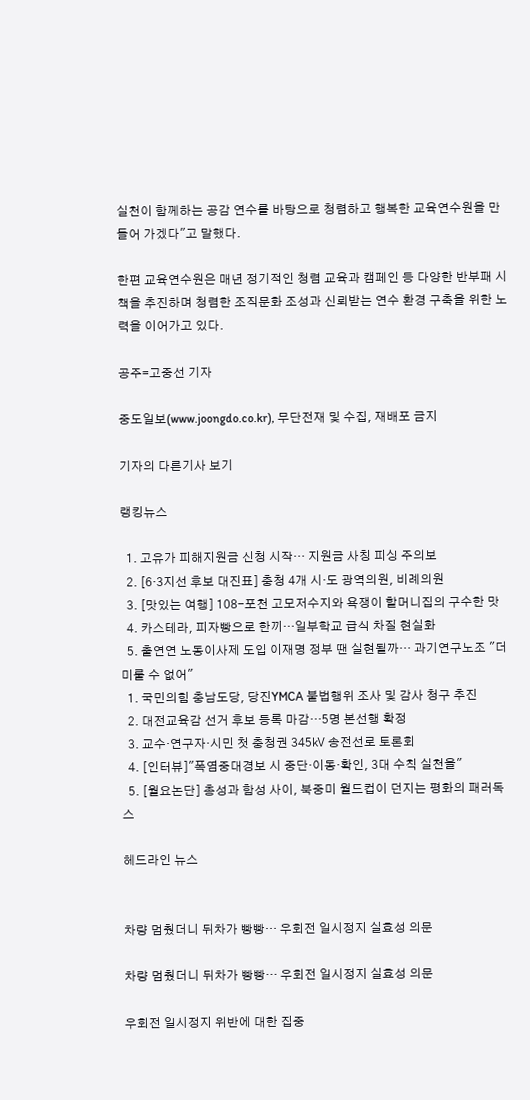실천이 함께하는 공감 연수를 바탕으로 청렴하고 행복한 교육연수원을 만들어 가겠다"고 말했다.

한편 교육연수원은 매년 정기적인 청렴 교육과 캠페인 등 다양한 반부패 시책을 추진하며 청렴한 조직문화 조성과 신뢰받는 연수 환경 구축을 위한 노력을 이어가고 있다.

공주=고중선 기자

중도일보(www.joongdo.co.kr), 무단전재 및 수집, 재배포 금지

기자의 다른기사 보기

랭킹뉴스

  1. 고유가 피해지원금 신청 시작… 지원금 사칭 피싱 주의보
  2. [6·3지선 후보 대진표] 충청 4개 시·도 광역의원, 비례의원
  3. [맛있는 여행] 108-포천 고모저수지와 욕쟁이 할머니집의 구수한 맛
  4. 카스테라, 피자빵으로 한끼…일부학교 급식 차질 현실화
  5. 출연연 노동이사제 도입 이재명 정부 땐 실현될까… 과기연구노조 "더 미룰 수 없어"
  1. 국민의힘 충남도당, 당진YMCA 불법행위 조사 및 감사 청구 추진
  2. 대전교육감 선거 후보 등록 마감…5명 본선행 확정
  3. 교수·연구자·시민 첫 충청권 345㎸ 송전선로 토론회
  4. [인터뷰]"폭염중대경보 시 중단·이동·확인, 3대 수칙 실천을"
  5. [월요논단] 총성과 함성 사이, 북중미 월드컵이 던지는 평화의 패러독스

헤드라인 뉴스


차량 멈췄더니 뒤차가 빵빵… 우회전 일시정지 실효성 의문

차량 멈췄더니 뒤차가 빵빵… 우회전 일시정지 실효성 의문

우회전 일시정지 위반에 대한 집중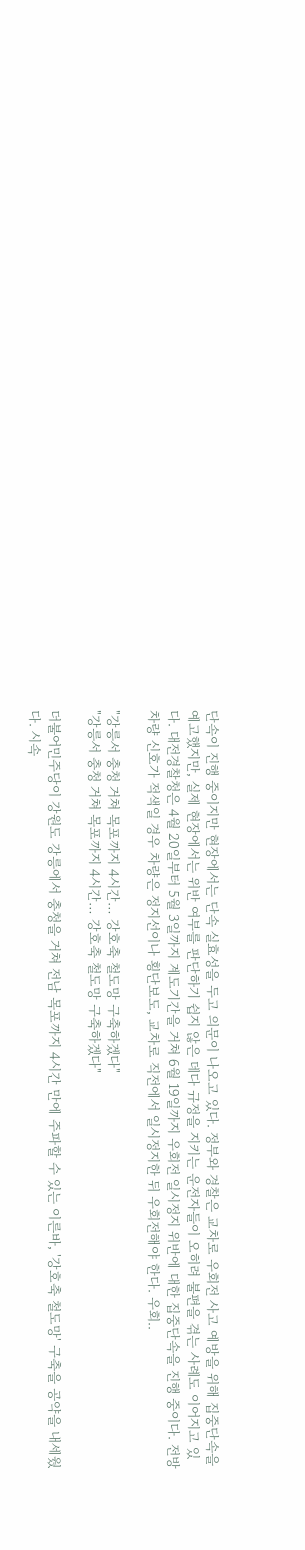단속이 진행 중이지만 현장에서는 단속 실효성을 두고 의문이 나오고 있다. 정부와 경찰은 교차로 우회전 사고 예방을 위해 집중단속을 예고했지만, 실제 현장에서는 위반 여부를 판단하기 쉽지 않은 데다 규정을 지키는 운전자들이 오히려 불편을 겪는 사례도 이어지고 있다. 대전경찰청은 4월 20일부터 5월 3일까지 계도기간을 거쳐 6월 19일까지 우회전 일시정지 위반에 대한 집중단속을 진행 중이다. 전방 차량 신호가 적색일 경우 차량은 정지선이나 횡단보도, 교차로 직전에서 일시정지한 뒤 우회전해야 한다. 우회..

"강릉서 충청 거쳐 목포까지 4시간… 강호축 철도망 구축하겠다"
"강릉서 충청 거쳐 목포까지 4시간… 강호축 철도망 구축하겠다"

더불어민주당이 강원도 강릉에서 충청을 거쳐 전남 목포까지 4시간 만에 주파할 수 있는 이른바, '강호축 철도망' 구축을 공약을 내세웠다. 시속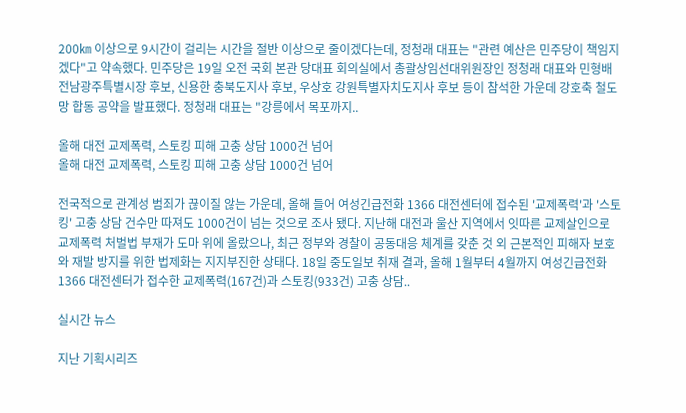200㎞ 이상으로 9시간이 걸리는 시간을 절반 이상으로 줄이겠다는데, 정청래 대표는 "관련 예산은 민주당이 책임지겠다"고 약속했다. 민주당은 19일 오전 국회 본관 당대표 회의실에서 총괄상임선대위원장인 정청래 대표와 민형배 전남광주특별시장 후보, 신용한 충북도지사 후보, 우상호 강원특별자치도지사 후보 등이 참석한 가운데 강호축 철도망 합동 공약을 발표했다. 정청래 대표는 "강릉에서 목포까지..

올해 대전 교제폭력, 스토킹 피해 고충 상담 1000건 넘어
올해 대전 교제폭력, 스토킹 피해 고충 상담 1000건 넘어

전국적으로 관계성 범죄가 끊이질 않는 가운데, 올해 들어 여성긴급전화 1366 대전센터에 접수된 '교제폭력'과 '스토킹' 고충 상담 건수만 따져도 1000건이 넘는 것으로 조사 됐다. 지난해 대전과 울산 지역에서 잇따른 교제살인으로 교제폭력 처벌법 부재가 도마 위에 올랐으나, 최근 정부와 경찰이 공동대응 체계를 갖춘 것 외 근본적인 피해자 보호와 재발 방지를 위한 법제화는 지지부진한 상태다. 18일 중도일보 취재 결과, 올해 1월부터 4월까지 여성긴급전화 1366 대전센터가 접수한 교제폭력(167건)과 스토킹(933건) 고충 상담..

실시간 뉴스

지난 기획시리즈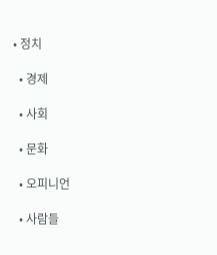• 정치

  • 경제

  • 사회

  • 문화

  • 오피니언

  • 사람들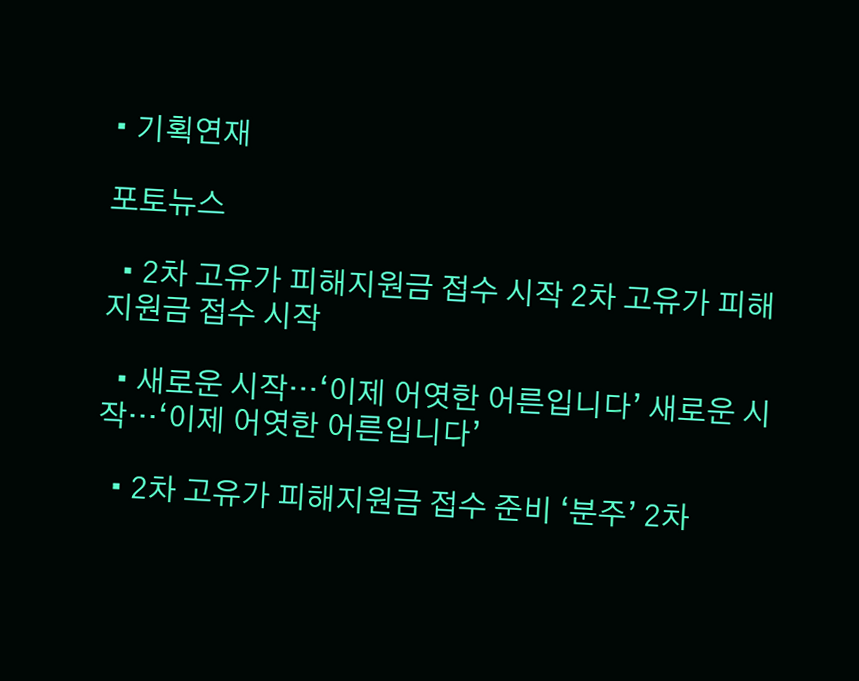• 기획연재

포토뉴스

  • 2차 고유가 피해지원금 접수 시작 2차 고유가 피해지원금 접수 시작

  • 새로운 시작…‘이제 어엿한 어른입니다’ 새로운 시작…‘이제 어엿한 어른입니다’

  • 2차 고유가 피해지원금 접수 준비 ‘분주’ 2차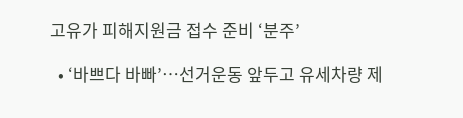고유가 피해지원금 접수 준비 ‘분주’

  • ‘바쁘다 바빠’…선거운동 앞두고 유세차량 제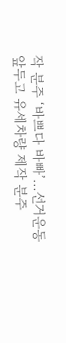작 분주 ‘바쁘다 바빠’…선거운동 앞두고 유세차량 제작 분주